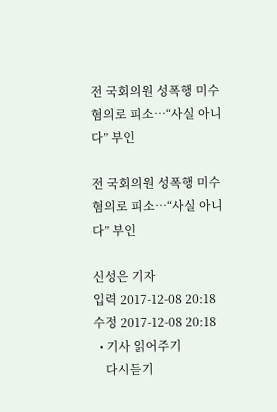전 국회의원 성폭행 미수 혐의로 피소…“사실 아니다” 부인

전 국회의원 성폭행 미수 혐의로 피소…“사실 아니다” 부인

신성은 기자
입력 2017-12-08 20:18
수정 2017-12-08 20:18
  • 기사 읽어주기
    다시듣기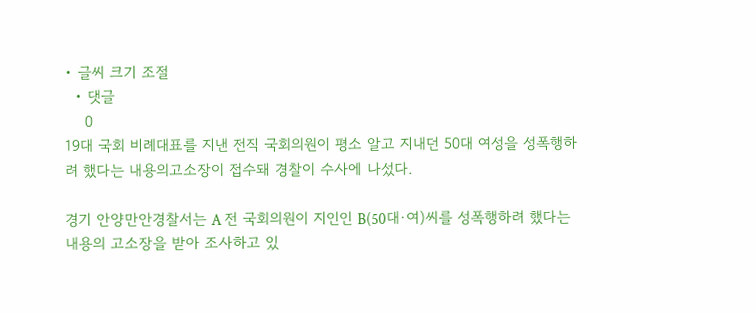• 글씨 크기 조절
  • 댓글
    0
19대 국회 비례대표를 지낸 전직 국회의원이 평소 알고 지내던 50대 여성을 성폭행하려 했다는 내용의고소장이 접수돼 경찰이 수사에 나섰다.

경기 안양만안경찰서는 A 전 국회의원이 지인인 B(50대·여)씨를 성폭행하려 했다는 내용의 고소장을 받아 조사하고 있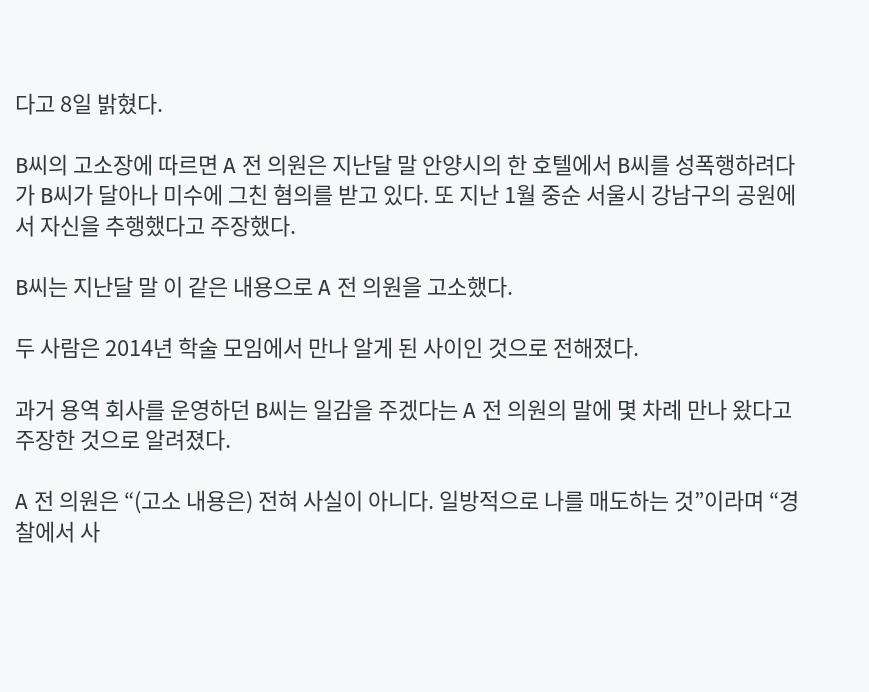다고 8일 밝혔다.

B씨의 고소장에 따르면 A 전 의원은 지난달 말 안양시의 한 호텔에서 B씨를 성폭행하려다가 B씨가 달아나 미수에 그친 혐의를 받고 있다. 또 지난 1월 중순 서울시 강남구의 공원에서 자신을 추행했다고 주장했다.

B씨는 지난달 말 이 같은 내용으로 A 전 의원을 고소했다.

두 사람은 2014년 학술 모임에서 만나 알게 된 사이인 것으로 전해졌다.

과거 용역 회사를 운영하던 B씨는 일감을 주겠다는 A 전 의원의 말에 몇 차례 만나 왔다고 주장한 것으로 알려졌다.

A 전 의원은 “(고소 내용은) 전혀 사실이 아니다. 일방적으로 나를 매도하는 것”이라며 “경찰에서 사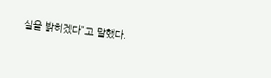실을 밝히겠다”고 말했다.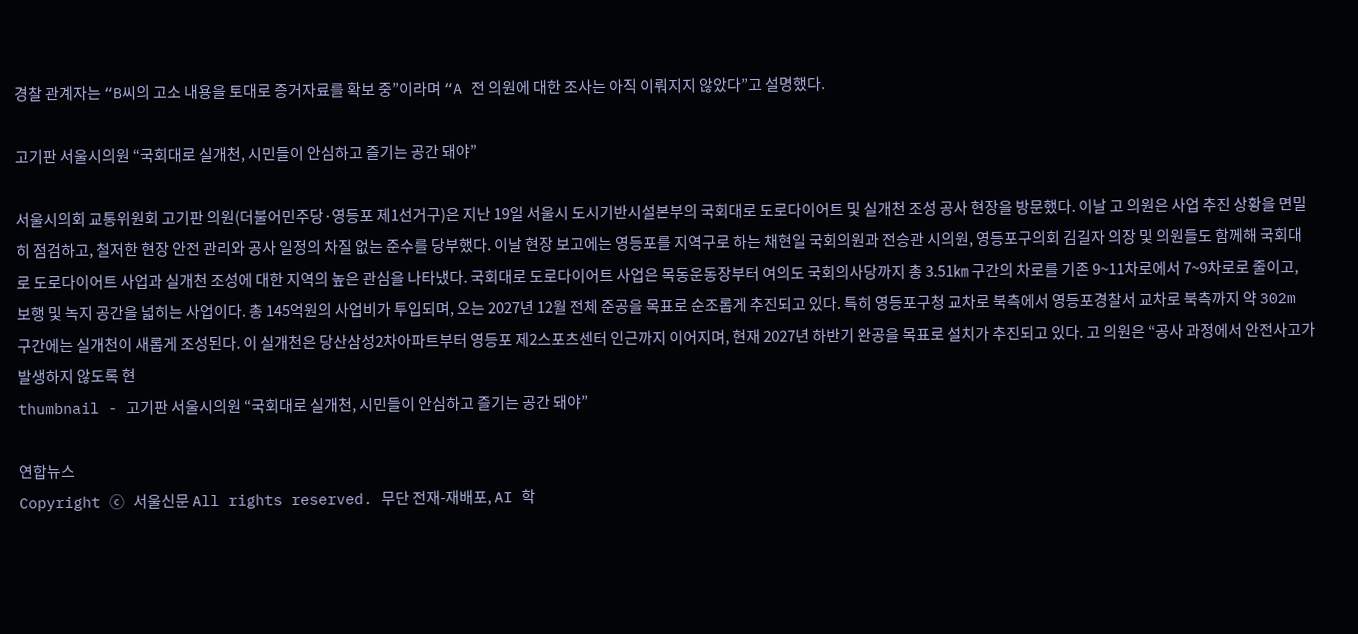경찰 관계자는 “B씨의 고소 내용을 토대로 증거자료를 확보 중”이라며 “A 전 의원에 대한 조사는 아직 이뤄지지 않았다”고 설명했다.

고기판 서울시의원 “국회대로 실개천, 시민들이 안심하고 즐기는 공간 돼야”

서울시의회 교통위원회 고기판 의원(더불어민주당·영등포 제1선거구)은 지난 19일 서울시 도시기반시설본부의 국회대로 도로다이어트 및 실개천 조성 공사 현장을 방문했다. 이날 고 의원은 사업 추진 상황을 면밀히 점검하고, 철저한 현장 안전 관리와 공사 일정의 차질 없는 준수를 당부했다. 이날 현장 보고에는 영등포를 지역구로 하는 채현일 국회의원과 전승관 시의원, 영등포구의회 김길자 의장 및 의원들도 함께해 국회대로 도로다이어트 사업과 실개천 조성에 대한 지역의 높은 관심을 나타냈다. 국회대로 도로다이어트 사업은 목동운동장부터 여의도 국회의사당까지 총 3.51㎞ 구간의 차로를 기존 9~11차로에서 7~9차로로 줄이고, 보행 및 녹지 공간을 넓히는 사업이다. 총 145억원의 사업비가 투입되며, 오는 2027년 12월 전체 준공을 목표로 순조롭게 추진되고 있다. 특히 영등포구청 교차로 북측에서 영등포경찰서 교차로 북측까지 약 302m 구간에는 실개천이 새롭게 조성된다. 이 실개천은 당산삼성2차아파트부터 영등포 제2스포츠센터 인근까지 이어지며, 현재 2027년 하반기 완공을 목표로 설치가 추진되고 있다. 고 의원은 “공사 과정에서 안전사고가 발생하지 않도록 현
thumbnail - 고기판 서울시의원 “국회대로 실개천, 시민들이 안심하고 즐기는 공간 돼야”

연합뉴스
Copyright ⓒ 서울신문 All rights reserved. 무단 전재-재배포, AI 학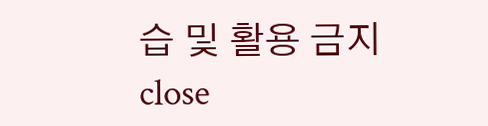습 및 활용 금지
close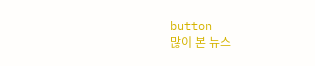button
많이 본 뉴스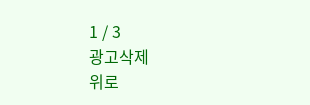1 / 3
광고삭제
위로